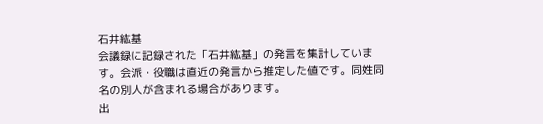石井紘基
会議録に記録された「石井紘基」の発言を集計しています。会派・役職は直近の発言から推定した値です。同姓同名の別人が含まれる場合があります。
出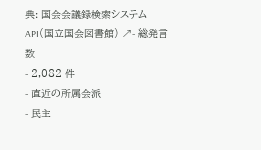典: 国会会議録検索システム API(国立国会図書館) ↗- 総発言数
- 2,082 件
- 直近の所属会派
- 民主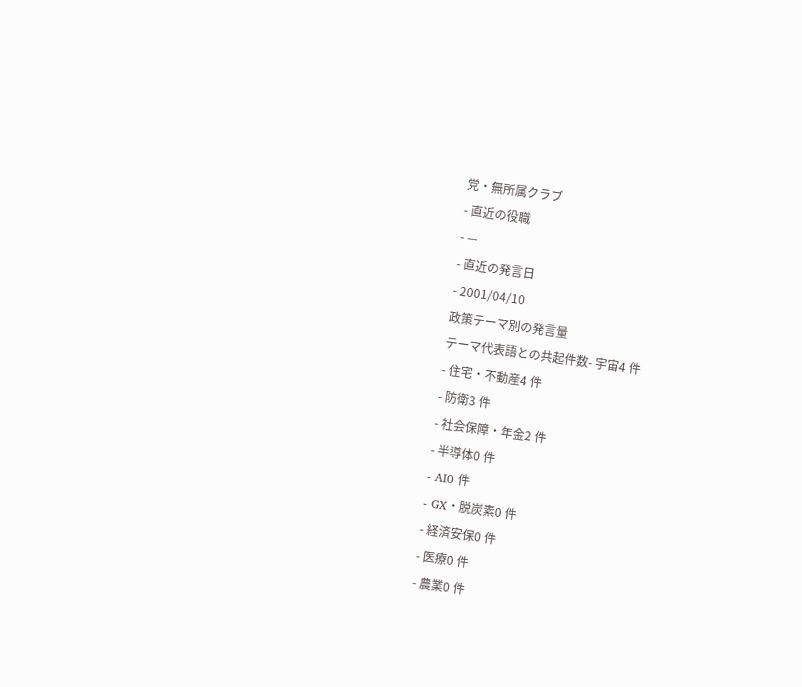党・無所属クラブ
- 直近の役職
- —
- 直近の発言日
- 2001/04/10
政策テーマ別の発言量
テーマ代表語との共起件数- 宇宙4 件
- 住宅・不動産4 件
- 防衛3 件
- 社会保障・年金2 件
- 半導体0 件
- AI0 件
- GX・脱炭素0 件
- 経済安保0 件
- 医療0 件
- 農業0 件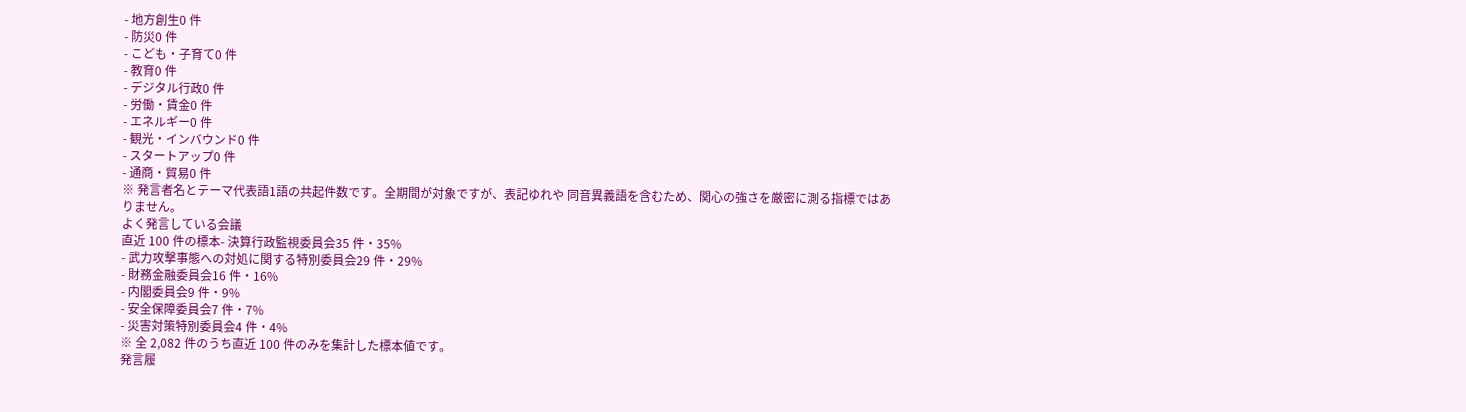- 地方創生0 件
- 防災0 件
- こども・子育て0 件
- 教育0 件
- デジタル行政0 件
- 労働・賃金0 件
- エネルギー0 件
- 観光・インバウンド0 件
- スタートアップ0 件
- 通商・貿易0 件
※ 発言者名とテーマ代表語1語の共起件数です。全期間が対象ですが、表記ゆれや 同音異義語を含むため、関心の強さを厳密に測る指標ではありません。
よく発言している会議
直近 100 件の標本- 決算行政監視委員会35 件・35%
- 武力攻撃事態への対処に関する特別委員会29 件・29%
- 財務金融委員会16 件・16%
- 内閣委員会9 件・9%
- 安全保障委員会7 件・7%
- 災害対策特別委員会4 件・4%
※ 全 2,082 件のうち直近 100 件のみを集計した標本値です。
発言履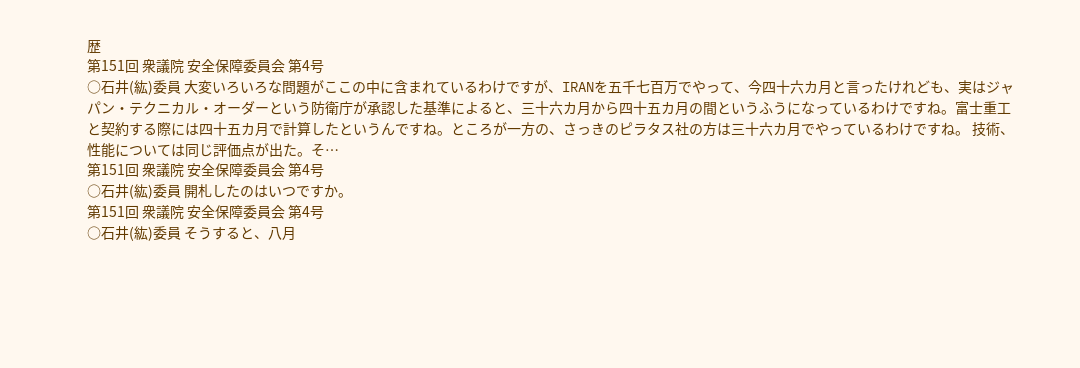歴
第151回 衆議院 安全保障委員会 第4号
○石井(紘)委員 大変いろいろな問題がここの中に含まれているわけですが、IRANを五千七百万でやって、今四十六カ月と言ったけれども、実はジャパン・テクニカル・オーダーという防衛庁が承認した基準によると、三十六カ月から四十五カ月の間というふうになっているわけですね。富士重工と契約する際には四十五カ月で計算したというんですね。ところが一方の、さっきのピラタス社の方は三十六カ月でやっているわけですね。 技術、性能については同じ評価点が出た。そ…
第151回 衆議院 安全保障委員会 第4号
○石井(紘)委員 開札したのはいつですか。
第151回 衆議院 安全保障委員会 第4号
○石井(紘)委員 そうすると、八月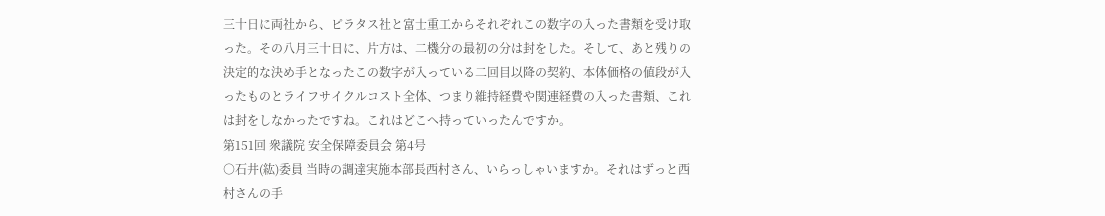三十日に両社から、ピラタス社と富士重工からそれぞれこの数字の入った書類を受け取った。その八月三十日に、片方は、二機分の最初の分は封をした。そして、あと残りの決定的な決め手となったこの数字が入っている二回目以降の契約、本体価格の値段が入ったものとライフサイクルコスト全体、つまり維持経費や関連経費の入った書類、これは封をしなかったですね。これはどこへ持っていったんですか。
第151回 衆議院 安全保障委員会 第4号
○石井(紘)委員 当時の調達実施本部長西村さん、いらっしゃいますか。それはずっと西村さんの手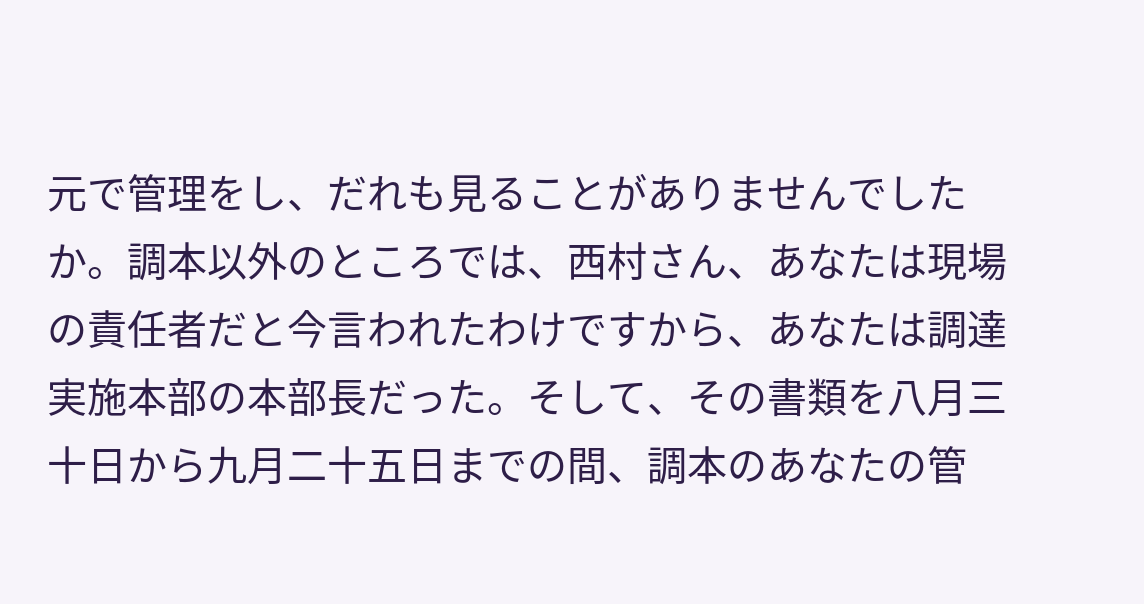元で管理をし、だれも見ることがありませんでしたか。調本以外のところでは、西村さん、あなたは現場の責任者だと今言われたわけですから、あなたは調達実施本部の本部長だった。そして、その書類を八月三十日から九月二十五日までの間、調本のあなたの管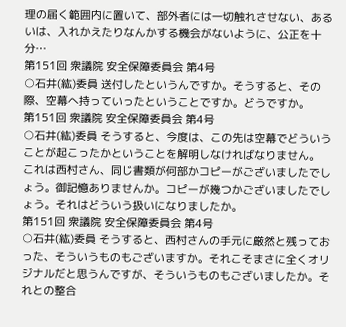理の届く範囲内に置いて、部外者には一切触れさせない、あるいは、入れかえたりなんかする機会がないように、公正を十分…
第151回 衆議院 安全保障委員会 第4号
○石井(紘)委員 送付したというんですか。そうすると、その際、空幕へ持っていったということですか。どうですか。
第151回 衆議院 安全保障委員会 第4号
○石井(紘)委員 そうすると、今度は、この先は空幕でどういうことが起こったかということを解明しなければなりません。 これは西村さん、同じ書類が何部かコピーがございましたでしょう。御記憶ありませんか。コピーが幾つかございましたでしょう。それはどういう扱いになりましたか。
第151回 衆議院 安全保障委員会 第4号
○石井(紘)委員 そうすると、西村さんの手元に厳然と残っておった、そういうものもございますか。それこそまさに全くオリジナルだと思うんですが、そういうものもございましたか。それとの整合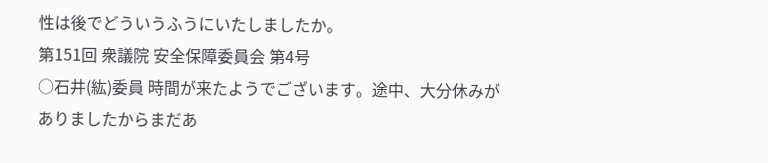性は後でどういうふうにいたしましたか。
第151回 衆議院 安全保障委員会 第4号
○石井(紘)委員 時間が来たようでございます。途中、大分休みがありましたからまだあ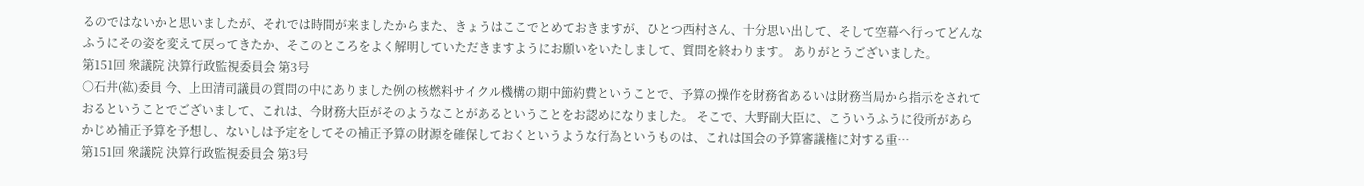るのではないかと思いましたが、それでは時間が来ましたからまた、きょうはここでとめておきますが、ひとつ西村さん、十分思い出して、そして空幕へ行ってどんなふうにその姿を変えて戻ってきたか、そこのところをよく解明していただきますようにお願いをいたしまして、質問を終わります。 ありがとうございました。
第151回 衆議院 決算行政監視委員会 第3号
○石井(紘)委員 今、上田清司議員の質問の中にありました例の核燃料サイクル機構の期中節約費ということで、予算の操作を財務省あるいは財務当局から指示をされておるということでございまして、これは、今財務大臣がそのようなことがあるということをお認めになりました。 そこで、大野副大臣に、こういうふうに役所があらかじめ補正予算を予想し、ないしは予定をしてその補正予算の財源を確保しておくというような行為というものは、これは国会の予算審議権に対する重…
第151回 衆議院 決算行政監視委員会 第3号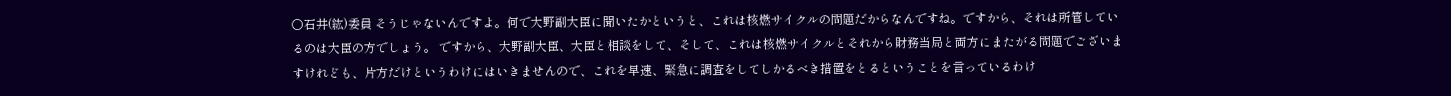○石井(紘)委員 そうじゃないんですよ。何で大野副大臣に聞いたかというと、これは核燃サイクルの問題だからなんですね。ですから、それは所管しているのは大臣の方でしょう。 ですから、大野副大臣、大臣と相談をして、そして、これは核燃サイクルとそれから財務当局と両方にまたがる問題でございますけれども、片方だけというわけにはいきませんので、これを早速、緊急に調査をしてしかるべき措置をとるということを言っているわけ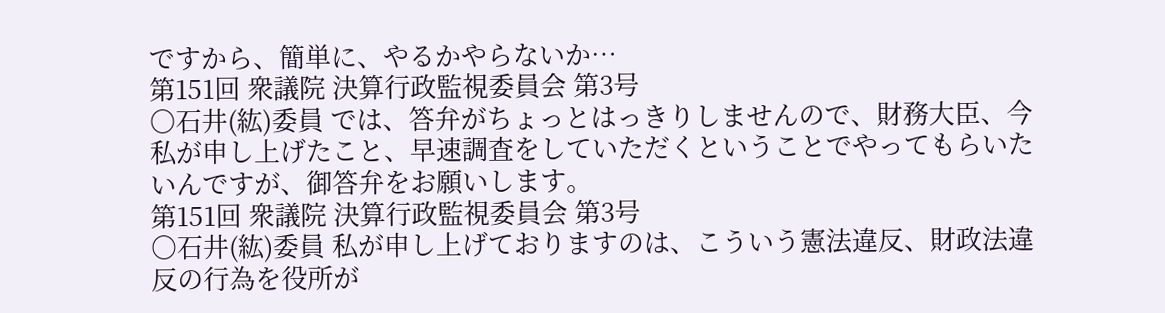ですから、簡単に、やるかやらないか…
第151回 衆議院 決算行政監視委員会 第3号
○石井(紘)委員 では、答弁がちょっとはっきりしませんので、財務大臣、今私が申し上げたこと、早速調査をしていただくということでやってもらいたいんですが、御答弁をお願いします。
第151回 衆議院 決算行政監視委員会 第3号
○石井(紘)委員 私が申し上げておりますのは、こういう憲法違反、財政法違反の行為を役所が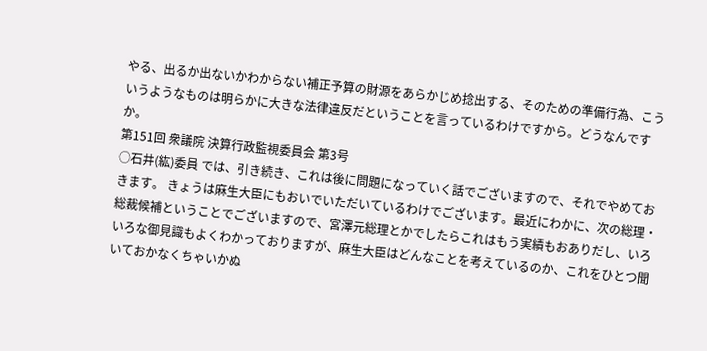やる、出るか出ないかわからない補正予算の財源をあらかじめ捻出する、そのための準備行為、こういうようなものは明らかに大きな法律違反だということを言っているわけですから。どうなんですか。
第151回 衆議院 決算行政監視委員会 第3号
○石井(紘)委員 では、引き続き、これは後に問題になっていく話でございますので、それでやめておきます。 きょうは麻生大臣にもおいでいただいているわけでございます。最近にわかに、次の総理・総裁候補ということでございますので、宮澤元総理とかでしたらこれはもう実績もおありだし、いろいろな御見識もよくわかっておりますが、麻生大臣はどんなことを考えているのか、これをひとつ聞いておかなくちゃいかぬ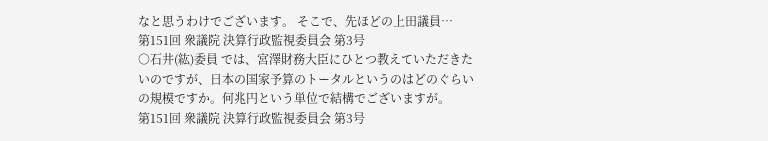なと思うわけでございます。 そこで、先ほどの上田議員…
第151回 衆議院 決算行政監視委員会 第3号
○石井(紘)委員 では、宮澤財務大臣にひとつ教えていただきたいのですが、日本の国家予算のトータルというのはどのぐらいの規模ですか。何兆円という単位で結構でございますが。
第151回 衆議院 決算行政監視委員会 第3号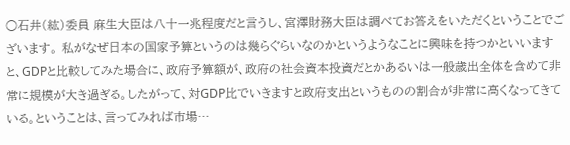○石井(紘)委員 麻生大臣は八十一兆程度だと言うし、宮澤財務大臣は調べてお答えをいただくということでございます。 私がなぜ日本の国家予算というのは幾らぐらいなのかというようなことに興味を持つかといいますと、GDPと比較してみた場合に、政府予算額が、政府の社会資本投資だとかあるいは一般歳出全体を含めて非常に規模が大き過ぎる。したがって、対GDP比でいきますと政府支出というものの割合が非常に高くなってきている。ということは、言ってみれば市場…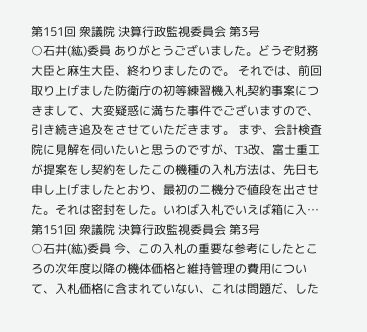第151回 衆議院 決算行政監視委員会 第3号
○石井(紘)委員 ありがとうございました。どうぞ財務大臣と麻生大臣、終わりましたので。 それでは、前回取り上げました防衛庁の初等練習機入札契約事案につきまして、大変疑惑に満ちた事件でございますので、引き続き追及をさせていただきます。 まず、会計検査院に見解を伺いたいと思うのですが、T3改、富士重工が提案をし契約をしたこの機種の入札方法は、先日も申し上げましたとおり、最初の二機分で値段を出させた。それは密封をした。いわば入札でいえば箱に入…
第151回 衆議院 決算行政監視委員会 第3号
○石井(紘)委員 今、この入札の重要な参考にしたところの次年度以降の機体価格と維持管理の費用について、入札価格に含まれていない、これは問題だ、した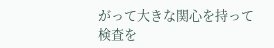がって大きな関心を持って検査を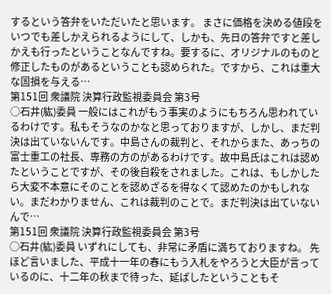するという答弁をいただいたと思います。 まさに価格を決める値段をいつでも差しかえられるようにして、しかも、先日の答弁ですと差しかえも行ったということなんですね。要するに、オリジナルのものと修正したものがあるということも認められた。ですから、これは重大な国損を与える…
第151回 衆議院 決算行政監視委員会 第3号
○石井(紘)委員 一般にはこれがもう事実のようにもちろん思われているわけです。私もそうなのかなと思っておりますが、しかし、まだ判決は出ていないんです。中島さんの裁判と、それからまた、あっちの富士重工の社長、専務の方のがあるわけです。故中島氏はこれは認めたということですが、その後自殺をされました。これは、もしかしたら大変不本意にそのことを認めざるを得なくて認めたのかもしれない。まだわかりません、これは裁判のことで。まだ判決は出ていないんで…
第151回 衆議院 決算行政監視委員会 第3号
○石井(紘)委員 いずれにしても、非常に矛盾に満ちておりますね。 先ほど言いました、平成十一年の春にもう入札をやろうと大臣が言っているのに、十二年の秋まで待った、延ばしたということもそ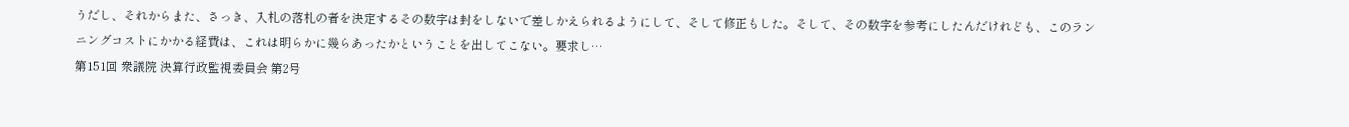うだし、それからまた、さっき、入札の落札の者を決定するその数字は封をしないで差しかえられるようにして、そして修正もした。そして、その数字を参考にしたんだけれども、このランニングコストにかかる経費は、これは明らかに幾らあったかということを出してこない。要求し…
第151回 衆議院 決算行政監視委員会 第2号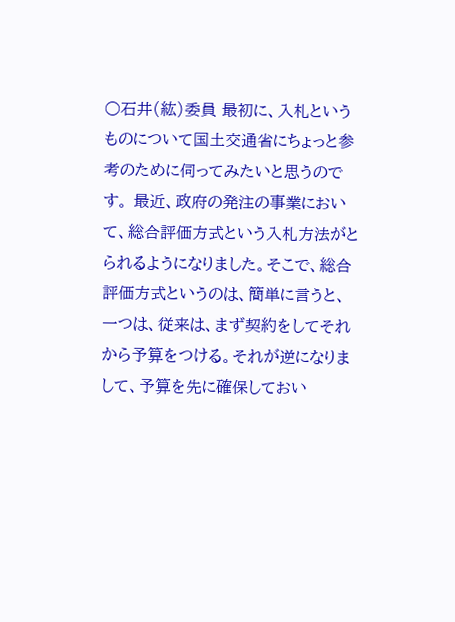○石井(紘)委員 最初に、入札というものについて国土交通省にちょっと参考のために伺ってみたいと思うのです。 最近、政府の発注の事業において、総合評価方式という入札方法がとられるようになりました。そこで、総合評価方式というのは、簡単に言うと、一つは、従来は、まず契約をしてそれから予算をつける。それが逆になりまして、予算を先に確保しておい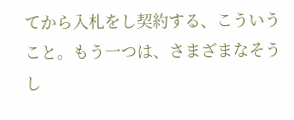てから入札をし契約する、こういうこと。もう一つは、さまざまなそうし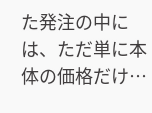た発注の中には、ただ単に本体の価格だけ…